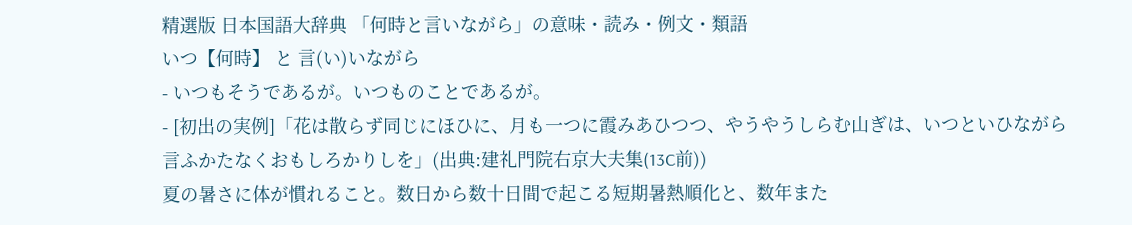精選版 日本国語大辞典 「何時と言いながら」の意味・読み・例文・類語
いつ【何時】 と 言(い)いながら
- いつもそうであるが。いつものことであるが。
- [初出の実例]「花は散らず同じにほひに、月も一つに霞みあひつつ、やうやうしらむ山ぎは、いつといひながら言ふかたなくおもしろかりしを」(出典:建礼門院右京大夫集(13C前))
夏の暑さに体が慣れること。数日から数十日間で起こる短期暑熱順化と、数年また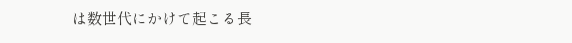は数世代にかけて起こる長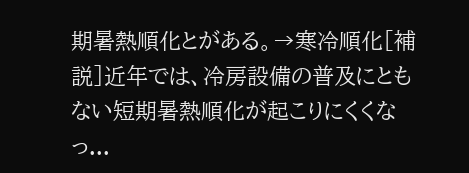期暑熱順化とがある。→寒冷順化[補説]近年では、冷房設備の普及にともない短期暑熱順化が起こりにくくなっ...